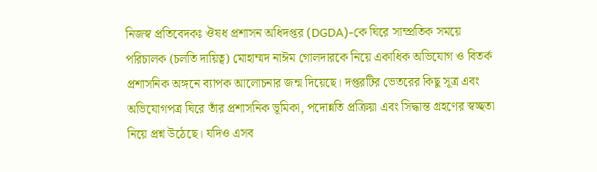নিজস্ব প্রতিবেদকঃ ঔষধ প্রশাসন অধিদপ্তর (DGDA)-কে ঘিরে সাম্প্রতিক সময়ে পরিচালক (চলতি দায়িত্ব) মোহাম্মদ নাঈম গোলদারকে নিয়ে একাধিক অভিযোগ ও বিতর্ক প্রশাসনিক অঙ্গনে ব্যাপক আলোচনার জন্ম দিয়েছে। দপ্তরটির ভেতরের কিছু সূত্র এবং অভিযোগপত্র ঘিরে তাঁর প্রশাসনিক ভূমিকা, পদোন্নতি প্রক্রিয়া এবং সিদ্ধান্ত গ্রহণের স্বচ্ছতা নিয়ে প্রশ্ন উঠেছে। যদিও এসব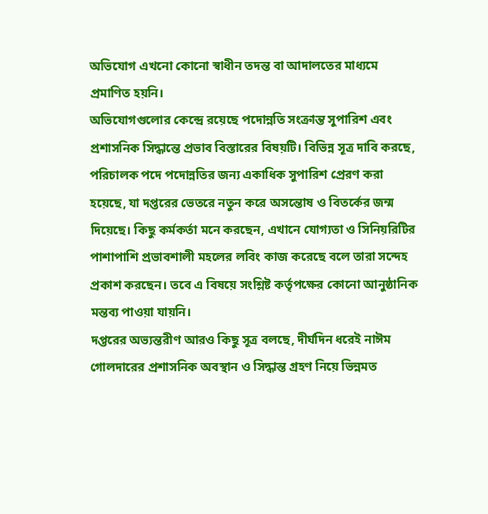অভিযোগ এখনো কোনো স্বাধীন তদন্ত বা আদালতের মাধ্যমে প্রমাণিত হয়নি।
অভিযোগগুলোর কেন্দ্রে রয়েছে পদোন্নতি সংক্রান্ত সুপারিশ এবং প্রশাসনিক সিদ্ধান্তে প্রভাব বিস্তারের বিষয়টি। বিভিন্ন সূত্র দাবি করছে, পরিচালক পদে পদোন্নতির জন্য একাধিক সুপারিশ প্রেরণ করা হয়েছে, যা দপ্তরের ভেতরে নতুন করে অসন্তোষ ও বিতর্কের জন্ম দিয়েছে। কিছু কর্মকর্তা মনে করছেন, এখানে যোগ্যতা ও সিনিয়রিটির পাশাপাশি প্রভাবশালী মহলের লবিং কাজ করেছে বলে তারা সন্দেহ প্রকাশ করছেন। তবে এ বিষয়ে সংশ্লিষ্ট কর্তৃপক্ষের কোনো আনুষ্ঠানিক মন্তব্য পাওয়া যায়নি।
দপ্তরের অভ্যন্তরীণ আরও কিছু সূত্র বলছে, দীর্ঘদিন ধরেই নাঈম গোলদারের প্রশাসনিক অবস্থান ও সিদ্ধান্ত গ্রহণ নিয়ে ভিন্নমত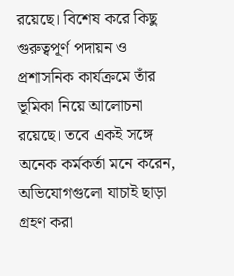রয়েছে। বিশেষ করে কিছু গুরুত্বপূর্ণ পদায়ন ও প্রশাসনিক কার্যক্রমে তাঁর ভূমিকা নিয়ে আলোচনা রয়েছে। তবে একই সঙ্গে অনেক কর্মকর্তা মনে করেন, অভিযোগগুলো যাচাই ছাড়া গ্রহণ করা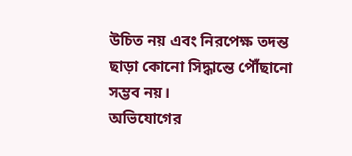উচিত নয় এবং নিরপেক্ষ তদন্ত ছাড়া কোনো সিদ্ধান্তে পৌঁছানো সম্ভব নয়।
অভিযোগের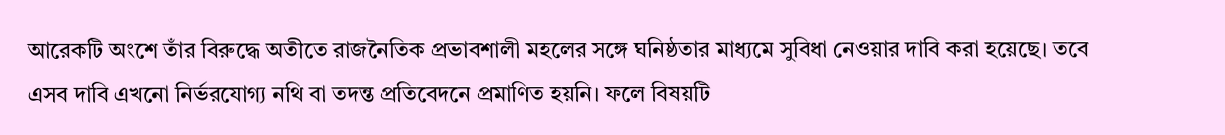আরেকটি অংশে তাঁর বিরুদ্ধে অতীতে রাজনৈতিক প্রভাবশালী মহলের সঙ্গে ঘনিষ্ঠতার মাধ্যমে সুবিধা নেওয়ার দাবি করা হয়েছে। তবে এসব দাবি এখনো নির্ভরযোগ্য নথি বা তদন্ত প্রতিবেদনে প্রমাণিত হয়নি। ফলে বিষয়টি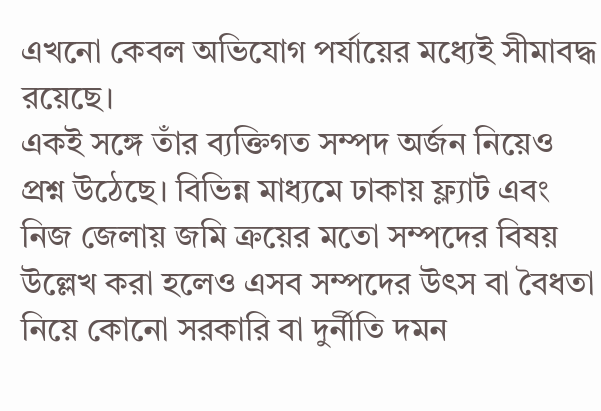এখনো কেবল অভিযোগ পর্যায়ের মধ্যেই সীমাবদ্ধ রয়েছে।
একই সঙ্গে তাঁর ব্যক্তিগত সম্পদ অর্জন নিয়েও প্রশ্ন উঠেছে। বিভিন্ন মাধ্যমে ঢাকায় ফ্ল্যাট এবং নিজ জেলায় জমি ক্রয়ের মতো সম্পদের বিষয় উল্লেখ করা হলেও এসব সম্পদের উৎস বা বৈধতা নিয়ে কোনো সরকারি বা দুর্নীতি দমন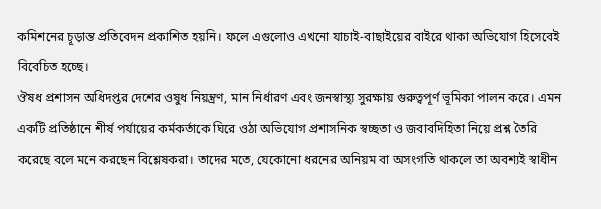কমিশনের চূড়ান্ত প্রতিবেদন প্রকাশিত হয়নি। ফলে এগুলোও এখনো যাচাই-বাছাইয়ের বাইরে থাকা অভিযোগ হিসেবেই বিবেচিত হচ্ছে।
ঔষধ প্রশাসন অধিদপ্তর দেশের ওষুধ নিয়ন্ত্রণ, মান নির্ধারণ এবং জনস্বাস্থ্য সুরক্ষায় গুরুত্বপূর্ণ ভূমিকা পালন করে। এমন একটি প্রতিষ্ঠানে শীর্ষ পর্যায়ের কর্মকর্তাকে ঘিরে ওঠা অভিযোগ প্রশাসনিক স্বচ্ছতা ও জবাবদিহিতা নিয়ে প্রশ্ন তৈরি করেছে বলে মনে করছেন বিশ্লেষকরা। তাদের মতে, যেকোনো ধরনের অনিয়ম বা অসংগতি থাকলে তা অবশ্যই স্বাধীন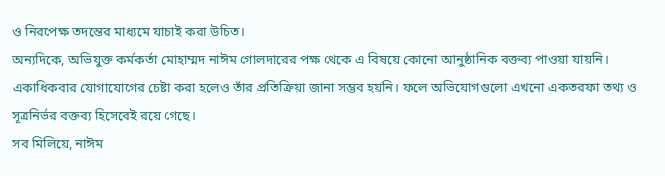ও নিরপেক্ষ তদন্তের মাধ্যমে যাচাই করা উচিত।
অন্যদিকে, অভিযুক্ত কর্মকর্তা মোহাম্মদ নাঈম গোলদারের পক্ষ থেকে এ বিষয়ে কোনো আনুষ্ঠানিক বক্তব্য পাওয়া যায়নি। একাধিকবার যোগাযোগের চেষ্টা করা হলেও তাঁর প্রতিক্রিয়া জানা সম্ভব হয়নি। ফলে অভিযোগগুলো এখনো একতরফা তথ্য ও সূত্রনির্ভর বক্তব্য হিসেবেই রয়ে গেছে।
সব মিলিয়ে, নাঈম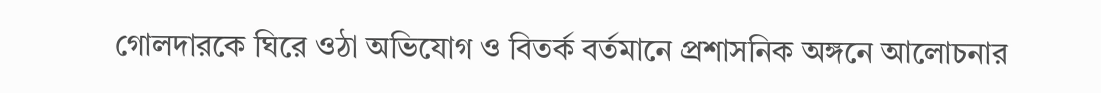গোলদারকে ঘিরে ওঠা অভিযোগ ও বিতর্ক বর্তমানে প্রশাসনিক অঙ্গনে আলোচনার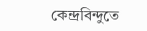কেন্দ্রবিন্দুতে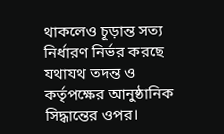থাকলেও চূড়ান্ত সত্য নির্ধারণ নির্ভর করছে যথাযথ তদন্ত ও কর্তৃপক্ষের আনুষ্ঠানিক সিদ্ধান্তের ওপর।